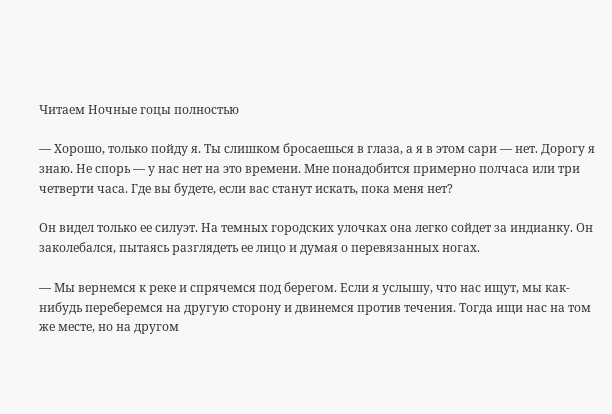Читаем Ночные гоцы полностью

— Хорошо, только пойду я. Ты слишком бросаешься в глаза, а я в этом сари — нет. Дорогу я знаю. Не спорь — у нас нет на это времени. Мне понадобится примерно полчаса или три четверти часа. Где вы будете, если вас станут искать, пока меня нет?

Он видел только ее силуэт. На темных городских улочках она легко сойдет за индианку. Он заколебался, пытаясь разглядеть ее лицо и думая о перевязанных ногах.

— Мы вернемся к реке и спрячемся под берегом. Если я услышу, что нас ищут, мы как-нибудь переберемся на другую сторону и двинемся против течения. Тогда ищи нас на том же месте, но на другом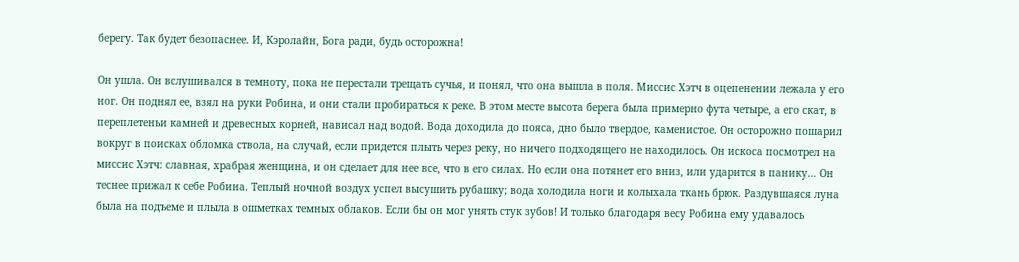берегу. Так будет безопаснее. И, Кэролайн, Бога ради, будь осторожна!

Он ушла. Он вслушивался в темноту, пока не перестали трещать сучья, и понял, что она вышла в поля. Миссис Хэтч в оцепенении лежала у его ног. Он поднял ее, взял на руки Робина, и они стали пробираться к реке. В этом месте высота берега была примерно фута четыре, а его скат, в переплетеньи камней и древесных корней, нависал над водой. Вода доходила до пояса, дно было твердое, каменистое. Он осторожно пошарил вокруг в поисках обломка ствола, на случай, если придется плыть через реку, но ничего подходящего не находилось. Он искоса посмотрел на миссис Хэтч: славная, храбрая женщина, и он сделает для нее все, что в его силах. Но если она потянет его вниз, или ударится в панику… Он теснее прижал к себе Робина. Теплый ночной воздух успел высушить рубашку; вода холодила ноги и колыхала ткань брюк. Раздувшаяся луна была на подъеме и плыла в ошметках темных облаков. Если бы он мог унять стук зубов! И только благодаря весу Робина ему удавалось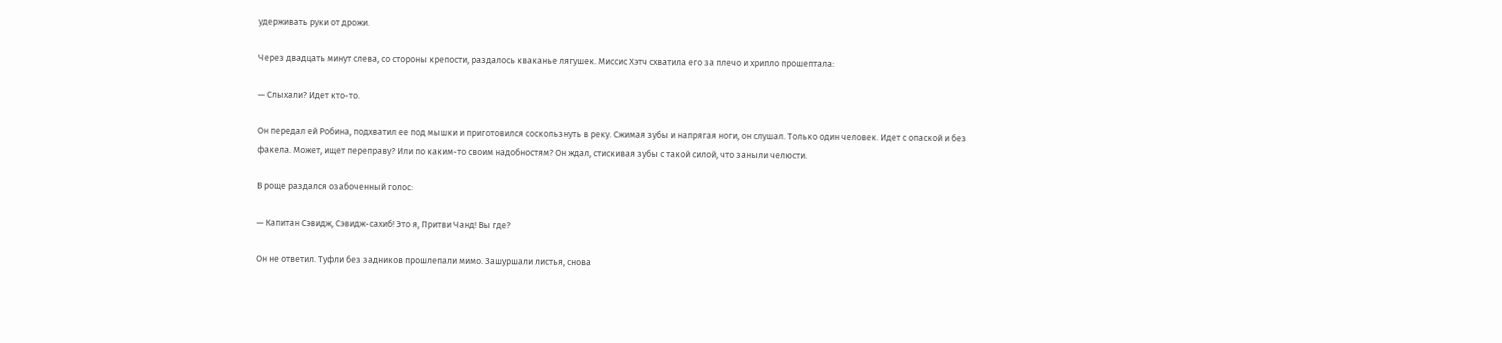удерживать руки от дрожи.

Через двадцать минут слева, со стороны крепости, раздалось кваканье лягушек. Миссис Хэтч схватила его за плечо и хрипло прошептала:

— Слыхали? Идет кто-то.

Он передал ей Робина, подхватил ее под мышки и приготовился соскользнуть в реку. Сжимая зубы и напрягая ноги, он слушал. Только один человек. Идет с опаской и без факела. Может, ищет переправу? Или по каким-то своим надобностям? Он ждал, стискивая зубы с такой силой, что заныли челюсти.

В роще раздался озабоченный голос:

— Капитан Сэвидж, Сэвидж-сахиб! Это я, Притви Чанд! Вы где?

Он не ответил. Туфли без задников прошлепали мимо. Зашуршали листья, снова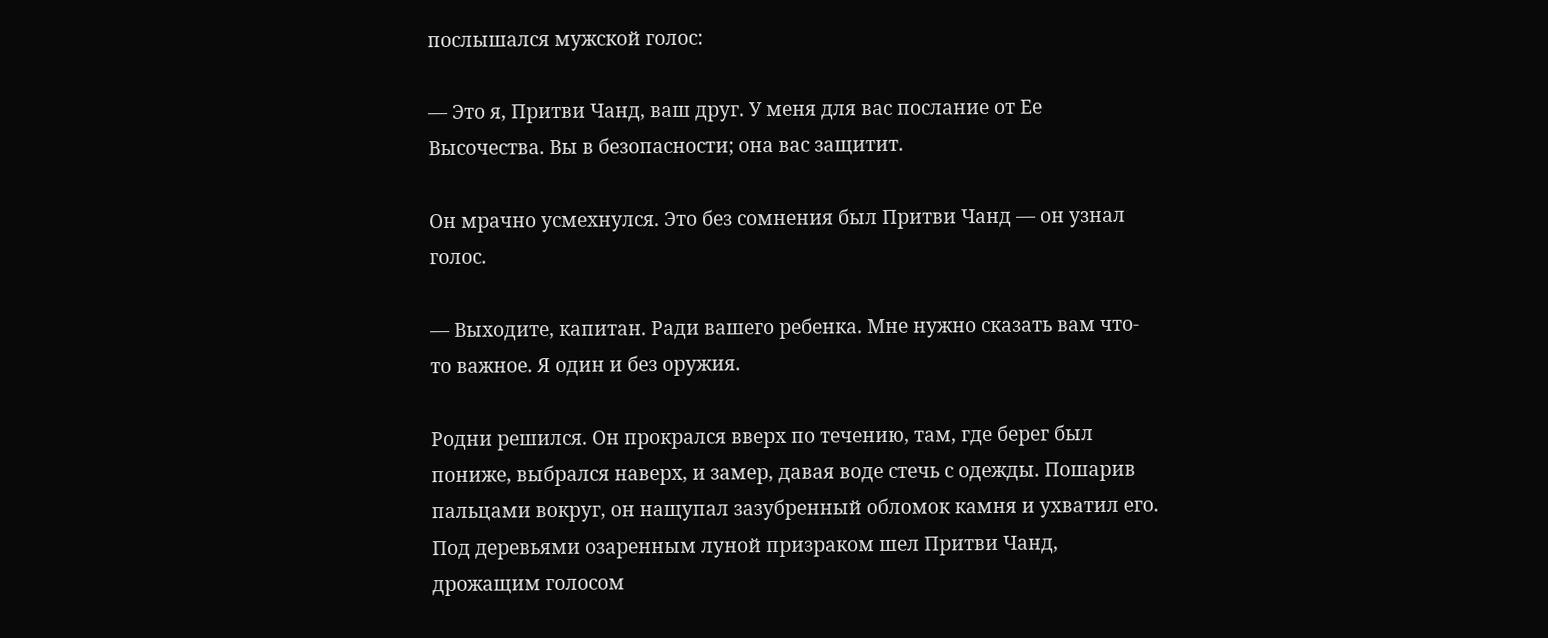послышался мужской голос:

— Это я, Притви Чанд, ваш друг. У меня для вас послание от Ее Высочества. Вы в безопасности; она вас защитит.

Он мрачно усмехнулся. Это без сомнения был Притви Чанд — он узнал голос.

— Выходите, капитан. Ради вашего ребенка. Мне нужно сказать вам что-то важное. Я один и без оружия.

Родни решился. Он прокрался вверх по течению, там, где берег был пониже, выбрался наверх, и замер, давая воде стечь с одежды. Пошарив пальцами вокруг, он нащупал зазубренный обломок камня и ухватил его. Под деревьями озаренным луной призраком шел Притви Чанд, дрожащим голосом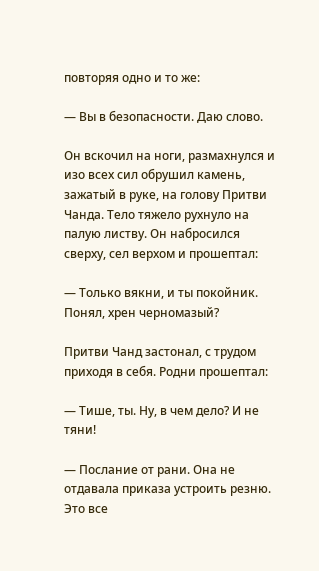повторяя одно и то же:

— Вы в безопасности. Даю слово.

Он вскочил на ноги, размахнулся и изо всех сил обрушил камень, зажатый в руке, на голову Притви Чанда. Тело тяжело рухнуло на палую листву. Он набросился сверху, сел верхом и прошептал:

— Только вякни, и ты покойник. Понял, хрен черномазый?

Притви Чанд застонал, с трудом приходя в себя. Родни прошептал:

— Тише, ты. Ну, в чем дело? И не тяни!

— Послание от рани. Она не отдавала приказа устроить резню. Это все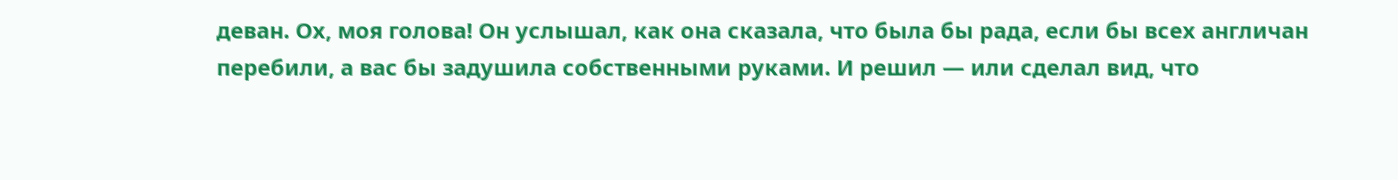деван. Ох, моя голова! Он услышал, как она сказала, что была бы рада, если бы всех англичан перебили, а вас бы задушила собственными руками. И решил — или сделал вид, что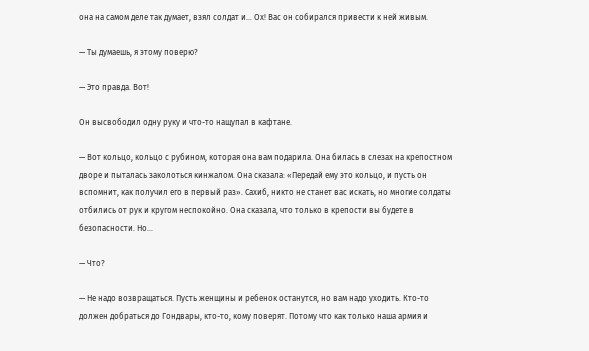она на самом деле так думает, взял солдат и… Ох! Вас он собирался привести к ней живым.

— Ты думаешь, я этому поверю?

— Это правда. Вот!

Он высвободил одну руку и что-то нащупал в кафтане.

— Вот кольцо, кольцо с рубином, которая она вам подарила. Она билась в слезах на крепостном дворе и пыталась заколоться кинжалом. Она сказала: «Передай ему это кольцо, и пусть он вспомнит, как получил его в первый раз». Сахиб, никто не станет вас искать, но многие солдаты отбились от рук и кругом неспокойно. Она сказала, что только в крепости вы будете в безопасности. Но…

— Что?

— Не надо возвращаться. Пусть женщины и ребенок останутся, но вам надо уходить. Кто-то должен добраться до Гондвары, кто-то, кому поверят. Потому что как только наша армия и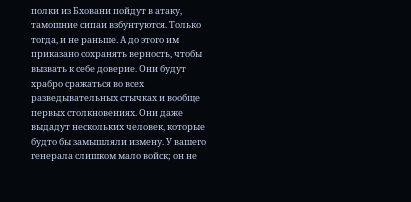полки из Бховани пойдут в атаку, тамошние сипаи взбунтуются. Только тогда, и не раньше. А до этого им приказано сохранять верность, чтобы вызвать к себе доверие. Они будут храбро сражаться во всех разведывательных стычках и вообще первых столкновениях. Они даже выдадут нескольких человек, которые будто бы замышляли измену. У вашего генерала слишком мало войск; он не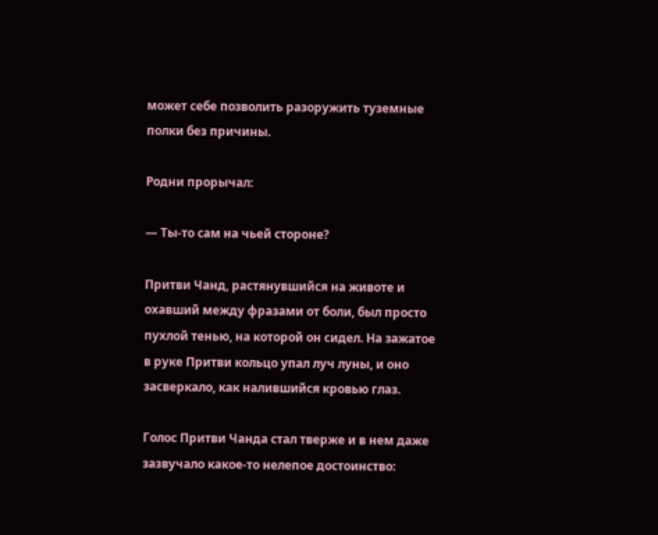может себе позволить разоружить туземные полки без причины.

Родни прорычал:

— Ты-то сам на чьей стороне?

Притви Чанд, растянувшийся на животе и охавший между фразами от боли, был просто пухлой тенью, на которой он сидел. На зажатое в руке Притви кольцо упал луч луны, и оно засверкало, как налившийся кровью глаз.

Голос Притви Чанда стал тверже и в нем даже зазвучало какое-то нелепое достоинство: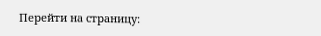Перейти на страницу: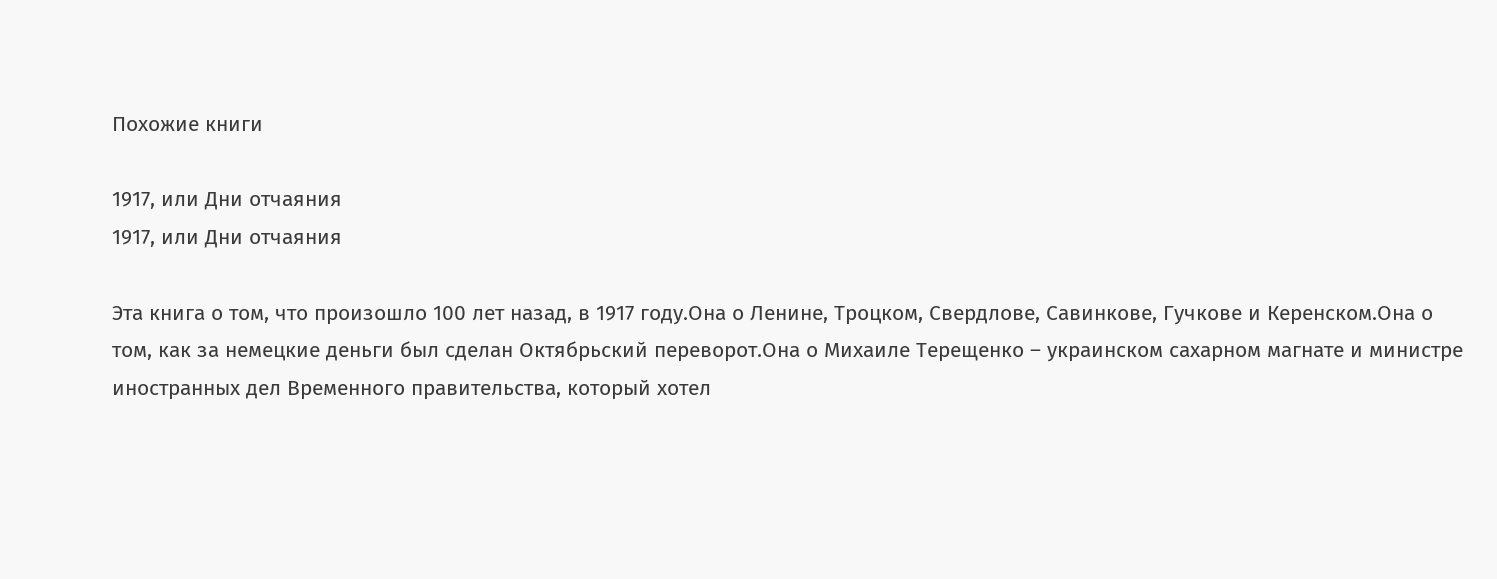Похожие книги

1917, или Дни отчаяния
1917, или Дни отчаяния

Эта книга о том, что произошло 100 лет назад, в 1917 году.Она о Ленине, Троцком, Свердлове, Савинкове, Гучкове и Керенском.Она о том, как за немецкие деньги был сделан Октябрьский переворот.Она о Михаиле Терещенко – украинском сахарном магнате и министре иностранных дел Временного правительства, который хотел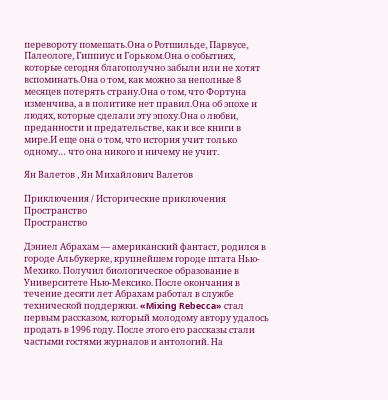перевороту помешать.Она о Ротшильде, Парвусе, Палеологе, Гиппиус и Горьком.Она о событиях, которые сегодня благополучно забыли или не хотят вспоминать.Она о том, как можно за неполные 8 месяцев потерять страну.Она о том, что Фортуна изменчива, а в политике нет правил.Она об эпохе и людях, которые сделали эту эпоху.Она о любви, преданности и предательстве, как и все книги в мире.И еще она о том, что история учит только одному… что она никого и ничему не учит.

Ян Валетов , Ян Михайлович Валетов

Приключения / Исторические приключения
Пространство
Пространство

Дэниел Абрахам — американский фантаст, родился в городе Альбукерке, крупнейшем городе штата Нью-Мехико. Получил биологическое образование в Университете Нью-Мексико. После окончания в течение десяти лет Абрахам работал в службе технической поддержки. «Mixing Rebecca» стал первым рассказом, который молодому автору удалось продать в 1996 году. После этого его рассказы стали частыми гостями журналов и антологий. На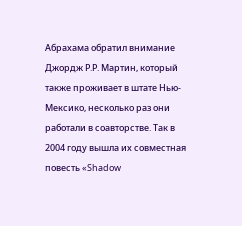Абрахама обратил внимание Джордж Р.Р. Мартин, который также проживает в штате Нью-Мексико, несколько раз они работали в соавторстве. Так в 2004 году вышла их совместная повесть «Shadow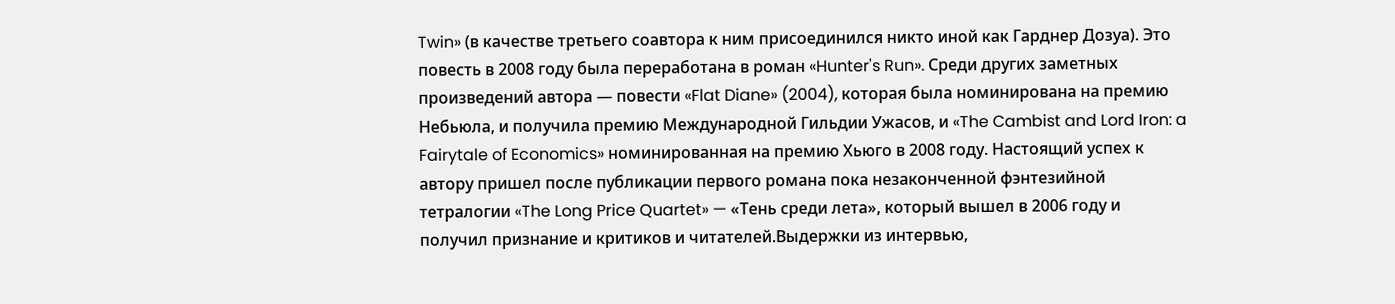Twin» (в качестве третьего соавтора к ним присоединился никто иной как Гарднер Дозуа). Это повесть в 2008 году была переработана в роман «Hunter's Run». Среди других заметных произведений автора — повести «Flat Diane» (2004), которая была номинирована на премию Небьюла, и получила премию Международной Гильдии Ужасов, и «The Cambist and Lord Iron: a Fairytale of Economics» номинированная на премию Хьюго в 2008 году. Настоящий успех к автору пришел после публикации первого романа пока незаконченной фэнтезийной тетралогии «The Long Price Quartet» — «Тень среди лета», который вышел в 2006 году и получил признание и критиков и читателей.Выдержки из интервью,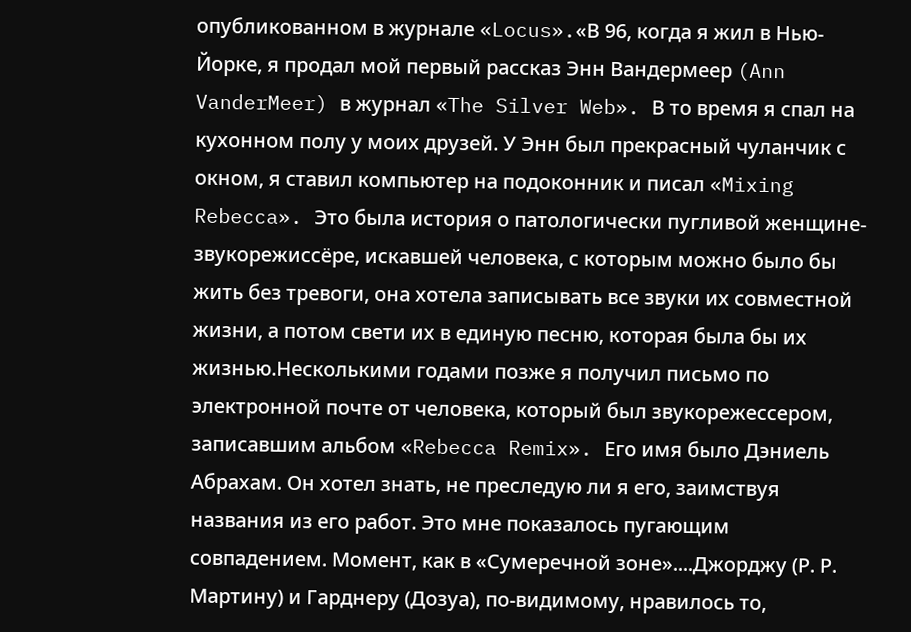опубликованном в журнале «Locus».«В 96, когда я жил в Нью-Йорке, я продал мой первый рассказ Энн Вандермеер (Ann VanderMeer) в журнал «The Silver Web». В то время я спал на кухонном полу у моих друзей. У Энн был прекрасный чуланчик с окном, я ставил компьютер на подоконник и писал «Mixing Rebecca». Это была история о патологически пугливой женщине-звукорежиссёре, искавшей человека, с которым можно было бы жить без тревоги, она хотела записывать все звуки их совместной жизни, а потом свети их в единую песню, которая была бы их жизнью.Несколькими годами позже я получил письмо по электронной почте от человека, который был звукорежессером, записавшим альбом «Rebecca Remix». Его имя было Дэниель Абрахам. Он хотел знать, не преследую ли я его, заимствуя названия из его работ. Это мне показалось пугающим совпадением. Момент, как в «Сумеречной зоне»....Джорджу (Р. Р. Мартину) и Гарднеру (Дозуа), по-видимому, нравилось то,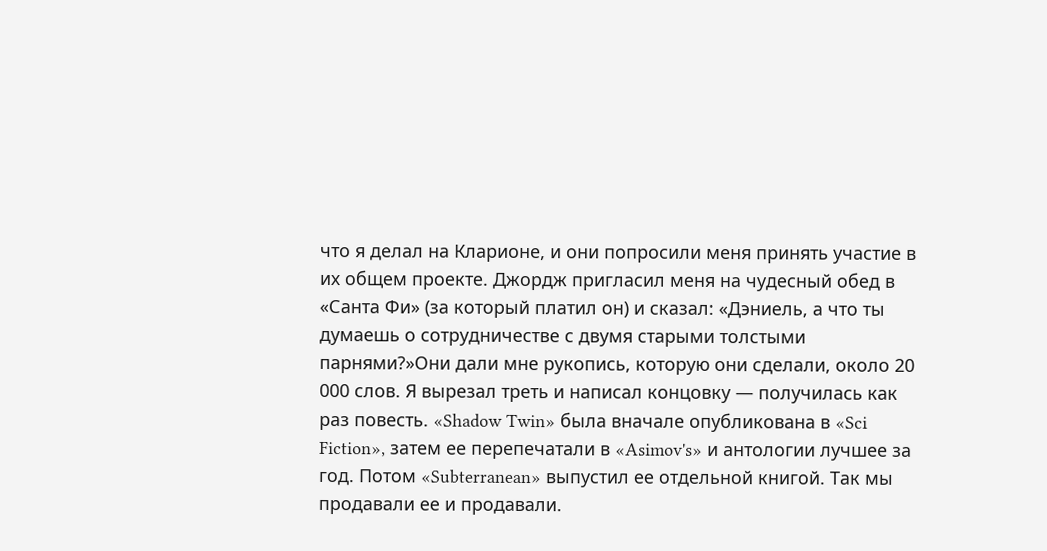что я делал на Кларионе, и они попросили меня принять участие в их общем проекте. Джордж пригласил меня на чудесный обед в «Санта Фи» (за который платил он) и сказал: «Дэниель, а что ты думаешь о сотрудничестве с двумя старыми толстыми парнями?»Они дали мне рукопись, которую они сделали, около 20 000 слов. Я вырезал треть и написал концовку — получилась как раз повесть. «Shadow Twin» была вначале опубликована в «Sci Fiction», затем ее перепечатали в «Asimov's» и антологии лучшее за год. Потом «Subterranean» выпустил ее отдельной книгой. Так мы продавали ее и продавали.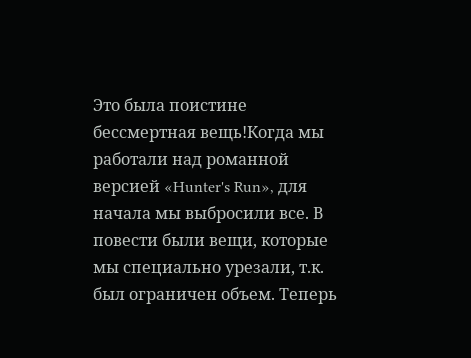Это была поистине бессмертная вещь!Когда мы работали над романной версией «Hunter's Run», для начала мы выбросили все. В повести были вещи, которые мы специально урезали, т.к. был ограничен объем. Теперь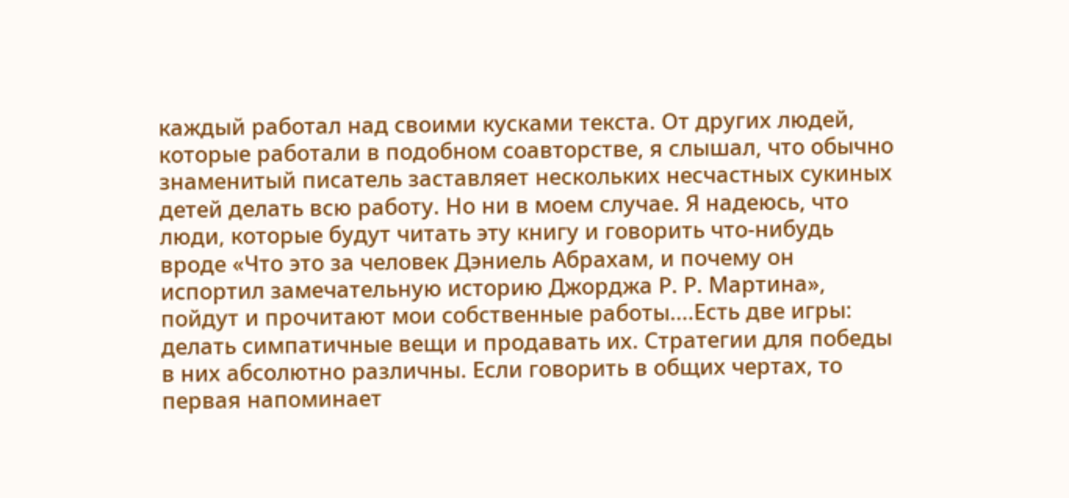каждый работал над своими кусками текста. От других людей, которые работали в подобном соавторстве, я слышал, что обычно знаменитый писатель заставляет нескольких несчастных сукиных детей делать всю работу. Но ни в моем случае. Я надеюсь, что люди, которые будут читать эту книгу и говорить что-нибудь вроде «Что это за человек Дэниель Абрахам, и почему он испортил замечательную историю Джорджа Р. Р. Мартина», пойдут и прочитают мои собственные работы....Есть две игры: делать симпатичные вещи и продавать их. Стратегии для победы в них абсолютно различны. Если говорить в общих чертах, то первая напоминает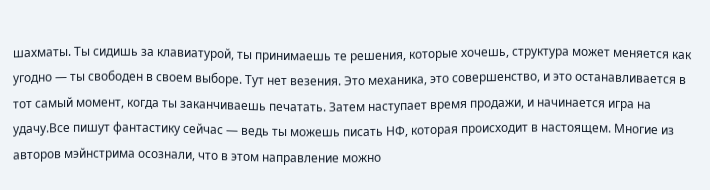шахматы. Ты сидишь за клавиатурой, ты принимаешь те решения, которые хочешь, структура может меняется как угодно — ты свободен в своем выборе. Тут нет везения. Это механика, это совершенство, и это останавливается в тот самый момент, когда ты заканчиваешь печатать. Затем наступает время продажи, и начинается игра на удачу.Все пишут фантастику сейчас — ведь ты можешь писать НФ, которая происходит в настоящем. Многие из авторов мэйнстрима осознали, что в этом направление можно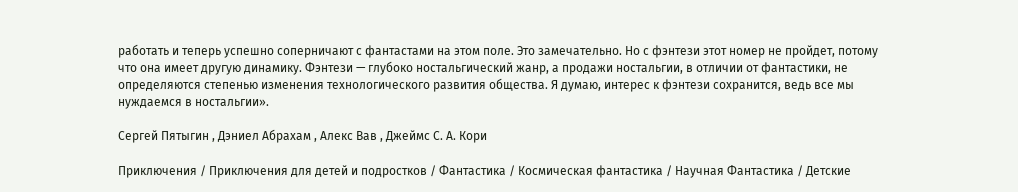работать и теперь успешно соперничают с фантастами на этом поле. Это замечательно. Но с фэнтези этот номер не пройдет, потому что она имеет другую динамику. Фэнтези — глубоко ностальгический жанр, а продажи ностальгии, в отличии от фантастики, не определяются степенью изменения технологического развития общества. Я думаю, интерес к фэнтези сохранится, ведь все мы нуждаемся в ностальгии».

Сергей Пятыгин , Дэниел Абрахам , Алекс Вав , Джеймс С. А. Кори

Приключения / Приключения для детей и подростков / Фантастика / Космическая фантастика / Научная Фантастика / Детские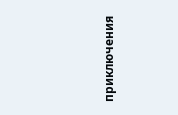приключения